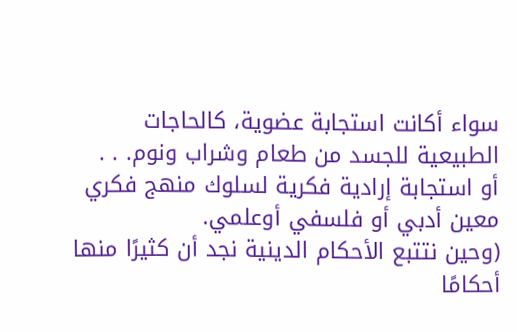سواء أكانت استجابة عضوية، كالحاجات الطبيعية للجسد من طعام وشراب ونوم. . .
أو استجابة إرادية فكرية لسلوك منهج فكري معين أدبي أو فلسفي أوعلمي.
(وحين نتتبع الأحكام الدينية نجد أن كثيرًا منها أحكامًا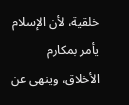خلقية، لأن الإسلام يأمر بمكارم الأخلاق، وينهى عن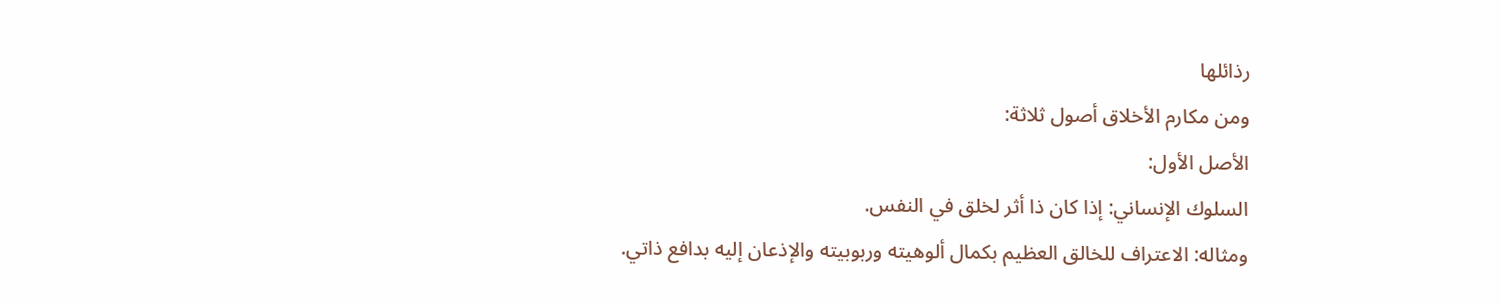رذائلها
ومن مكارم الأخلاق أصول ثلاثة:
الأصل الأول:
السلوك الإنساني: إذا كان ذا أثر لخلق في النفس.
ومثاله: الاعتراف للخالق العظيم بكمال ألوهيته وربوبيته والإذعان إليه بدافع ذاتي.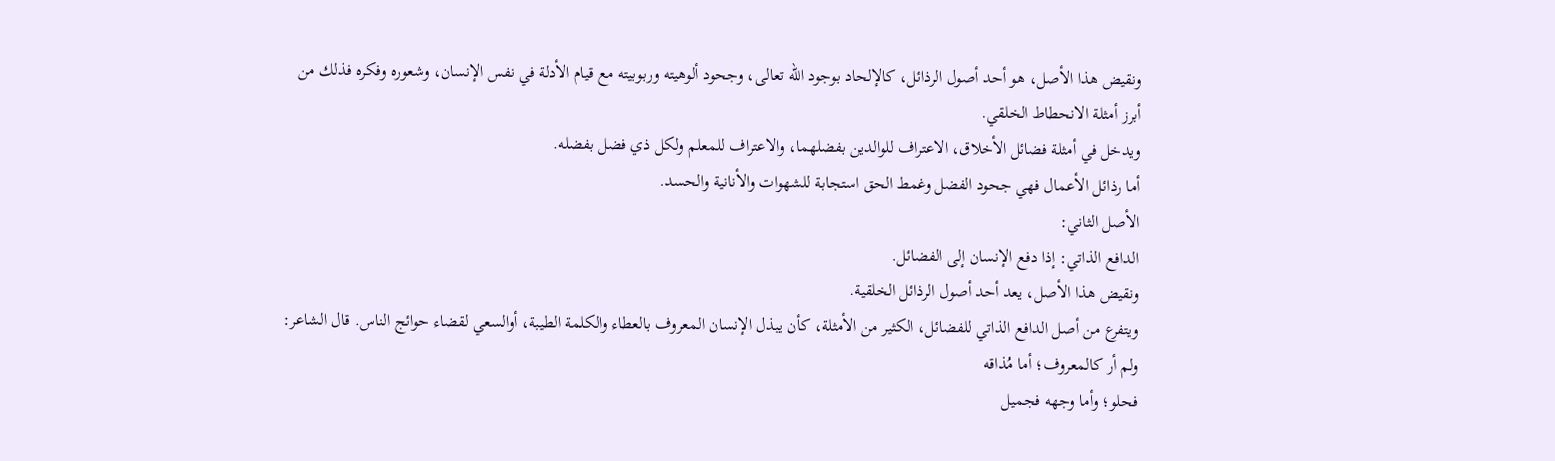ونقيض هذا الأصل، هو أحد أصول الرذائل، كالإلحاد بوجود الله تعالى، وجحود ألوهيته وربوبيته مع قيام الأدلة في نفس الإنسان، وشعوره وفكره فذلك من أبرز أمثلة الانحطاط الخلقي.
ويدخل في أمثلة فضائل الأخلاق، الاعتراف للوالدين بفضلهما، والاعتراف للمعلم ولكل ذي فضل بفضله.
أما رذائل الأعمال فهي جحود الفضل وغمط الحق استجابة للشهوات والأنانية والحسد.
الأصل الثاني:
الدافع الذاتي: إذا دفع الإنسان إلى الفضائل.
ونقيض هذا الأصل، يعد أحد أصول الرذائل الخلقية.
ويتفرع من أصل الدافع الذاتي للفضائل، الكثير من الأمثلة، كأن يبذل الإنسان المعروف بالعطاء والكلمة الطيبة، أوالسعي لقضاء حوائج الناس. قال الشاعر:
ولم أر كالمعروف؛ أما مُذاقه
فحلو؛ وأما وجهه فجميل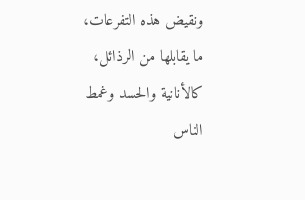ونقيض هذه التفرعات، ما يقابلها من الرذائل، كالأنانية والحسد وغمط الناس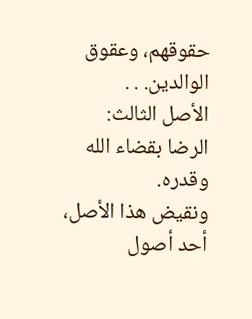حقوقهم، وعقوق الوالدين. . .
الأصل الثالث:
الرضا بقضاء الله وقدره.
ونقيض هذا الأصل، أحد أصول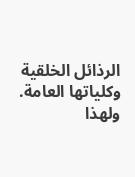الرذائل الخلقية وكلياتها العامة.
ولهذا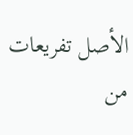الأصل تفريعات من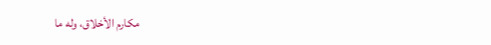مكارم الأخلاق، وله ما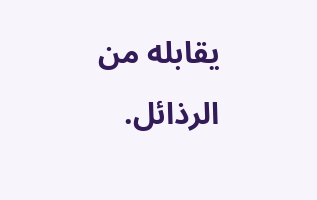يقابله من الرذائل.